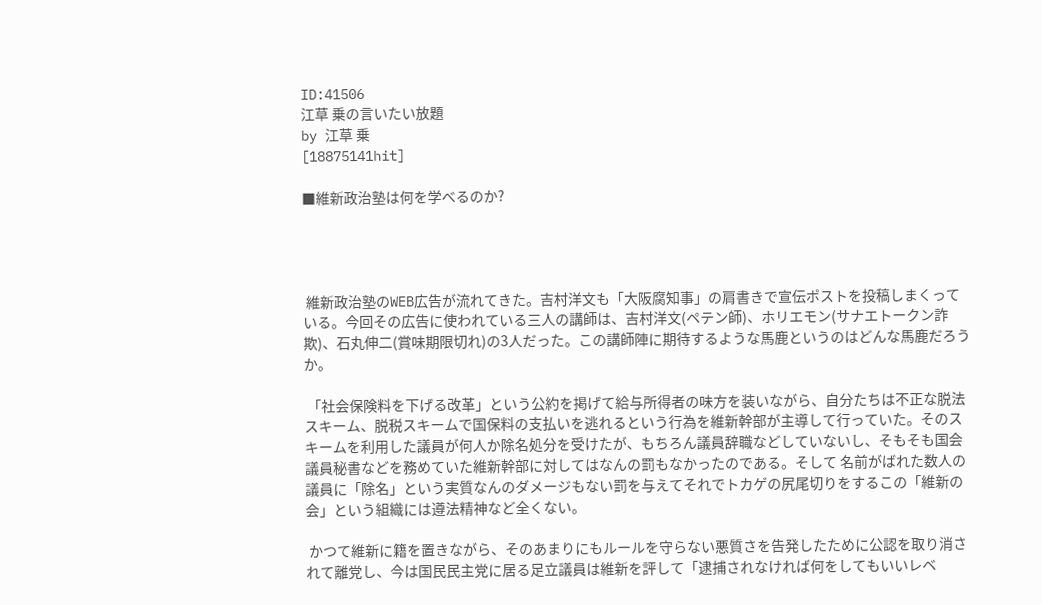ID:41506
江草 乗の言いたい放題
by 江草 乗
[18875141hit]

■維新政治塾は何を学べるのか?




 維新政治塾のWEB広告が流れてきた。吉村洋文も「大阪腐知事」の肩書きで宣伝ポストを投稿しまくっている。今回その広告に使われている三人の講師は、吉村洋文(ペテン師)、ホリエモン(サナエトークン詐欺)、石丸伸二(賞味期限切れ)の3人だった。この講師陣に期待するような馬鹿というのはどんな馬鹿だろうか。

 「社会保険料を下げる改革」という公約を掲げて給与所得者の味方を装いながら、自分たちは不正な脱法スキーム、脱税スキームで国保料の支払いを逃れるという行為を維新幹部が主導して行っていた。そのスキームを利用した議員が何人か除名処分を受けたが、もちろん議員辞職などしていないし、そもそも国会議員秘書などを務めていた維新幹部に対してはなんの罰もなかったのである。そして 名前がばれた数人の議員に「除名」という実質なんのダメージもない罰を与えてそれでトカゲの尻尾切りをするこの「維新の会」という組織には遵法精神など全くない。

 かつて維新に籍を置きながら、そのあまりにもルールを守らない悪質さを告発したために公認を取り消されて離党し、今は国民民主党に居る足立議員は維新を評して「逮捕されなければ何をしてもいいレベ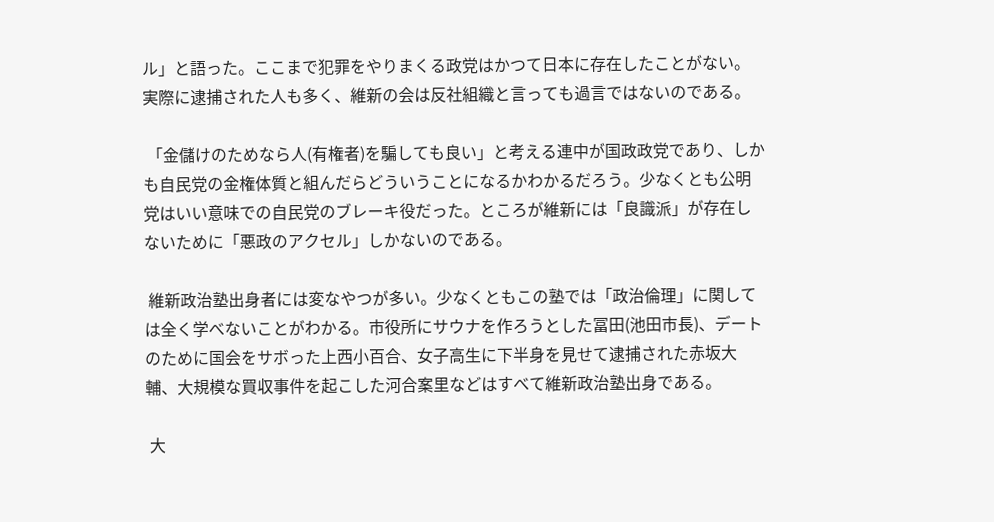ル」と語った。ここまで犯罪をやりまくる政党はかつて日本に存在したことがない。実際に逮捕された人も多く、維新の会は反社組織と言っても過言ではないのである。

 「金儲けのためなら人(有権者)を騙しても良い」と考える連中が国政政党であり、しかも自民党の金権体質と組んだらどういうことになるかわかるだろう。少なくとも公明党はいい意味での自民党のブレーキ役だった。ところが維新には「良識派」が存在しないために「悪政のアクセル」しかないのである。

 維新政治塾出身者には変なやつが多い。少なくともこの塾では「政治倫理」に関しては全く学べないことがわかる。市役所にサウナを作ろうとした冨田(池田市長)、デートのために国会をサボった上西小百合、女子高生に下半身を見せて逮捕された赤坂大輔、大規模な買収事件を起こした河合案里などはすべて維新政治塾出身である。

 大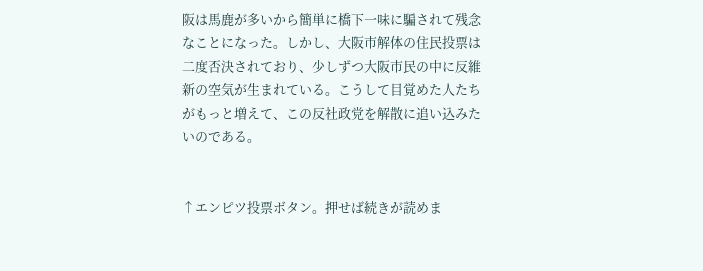阪は馬鹿が多いから簡単に橋下一味に騙されて残念なことになった。しかし、大阪市解体の住民投票は二度否決されており、少しずつ大阪市民の中に反維新の空気が生まれている。こうして目覚めた人たちがもっと増えて、この反社政党を解散に追い込みたいのである。


↑エンピツ投票ボタン。押せば続きが読めま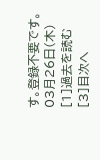す。登録不要です。
03月26日(木)
[1]過去を読む
[3]目次へ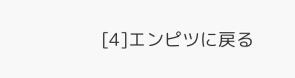[4]エンピツに戻る